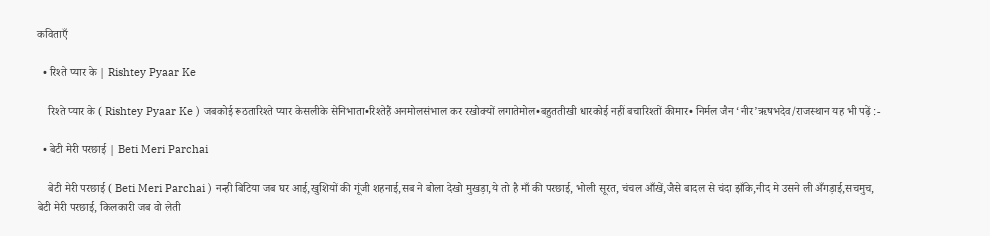कविताएँ

  • रिश्ते प्यार के | Rishtey Pyaar Ke

    रिश्ते प्यार के ( Rishtey Pyaar Ke ) जबकोई रूठतारिश्ते प्यार केसलीके सेनिभाता•रिश्तेहैं अनमोलसंभाल कर रखोक्यों लगातेमोल•बहुततीखी धारकोई नहीं बचारिश्तों कीमार• निर्मल जैन ‘नीर’ऋषभदेव/राजस्थान यह भी पढ़ें :-

  • बेटी मेरी परछाई | Beti Meri Parchai

    बेटी मेरी परछाई ( Beti Meri Parchai ) नन्ही बिटिया जब घर आई,खुशियों की गूंजी शहनाई,सब ने बोला देखो मुखड़ा,ये तो है माँ की परछाई, भोली सूरत, चंचल आँखें,जैसे बादल से चंदा झाँके,नीद मे उसने ली अँगड़ाई,सचमुच, बेटी मेरी परछाई, किलकारी जब वो लेती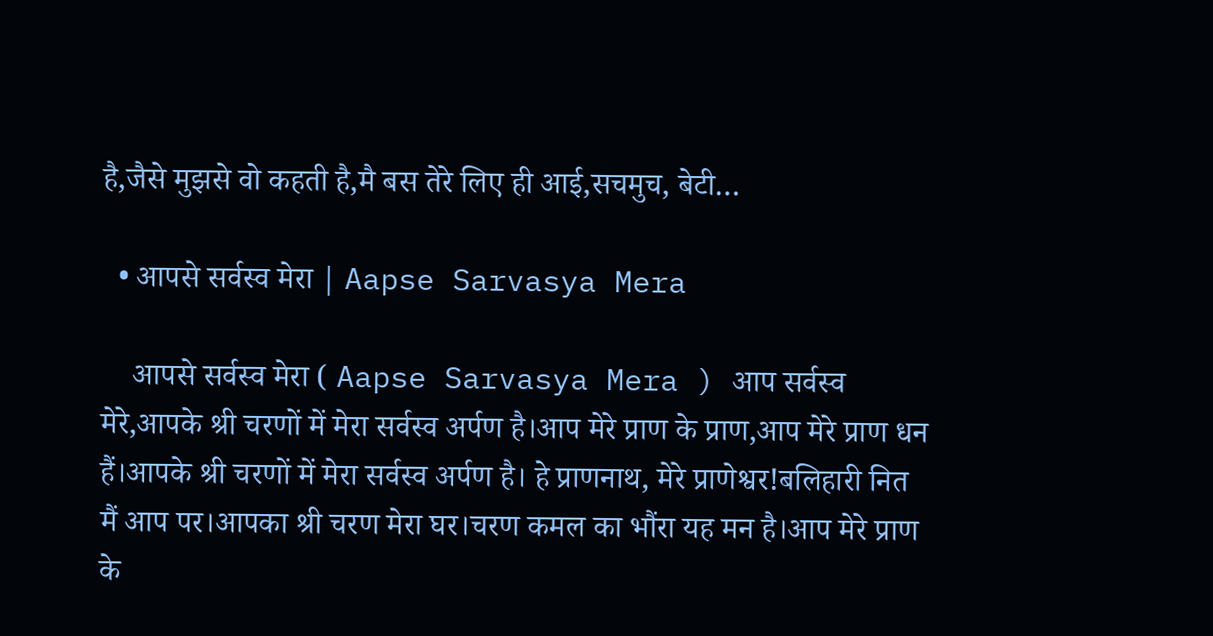है,जैसे मुझसे वो कहती है,मै बस तेरे लिए ही आई,सचमुच, बेटी…

  • आपसे सर्वस्व मेरा | Aapse Sarvasya Mera

    आपसे सर्वस्व मेरा ( Aapse Sarvasya Mera ) आप सर्वस्व मेरे,आपके श्री चरणों में मेरा सर्वस्व अर्पण है।आप मेरे प्राण के प्राण,आप मेरे प्राण धन हैं।आपके श्री चरणों में मेरा सर्वस्व अर्पण है। हे प्राणनाथ, मेरे प्राणेश्वर!बलिहारी नित मैं आप पर।आपका श्री चरण मेरा घर।चरण कमल का भौंरा यह मन है।आप मेरे प्राण के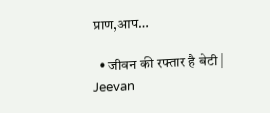प्राण,आप…

  • जीवन की रफ्तार है बेटी | Jeevan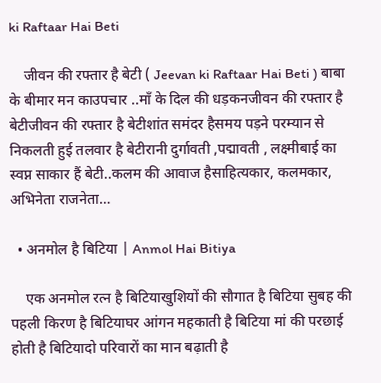ki Raftaar Hai Beti

    जीवन की रफ्तार है बेटी ( Jeevan ki Raftaar Hai Beti ) बाबा के बीमार मन काउपचार ..माँ के दिल की धड़कनजीवन की रफ्तार है बेटीजीवन की रफ्तार है बेटीशांत समंदर हैसमय पड़ने परम्यान से निकलती हुई तलवार है बेटीरानी दुर्गावती ,पद्मावती , लक्ष्मीबाई का स्वप्न साकार हैं बेटी..कलम की आवाज हैसाहित्यकार, कलमकार, अभिनेता राजनेता…

  • अनमोल है बिटिया | Anmol Hai Bitiya

    एक अनमोल रत्न है बिटियाखुशियों की सौगात है बिटिया सुबह की पहली किरण है बिटियाघर आंगन महकाती है बिटिया मां की परछाई होती है बिटियादो परिवारों का मान बढ़ाती है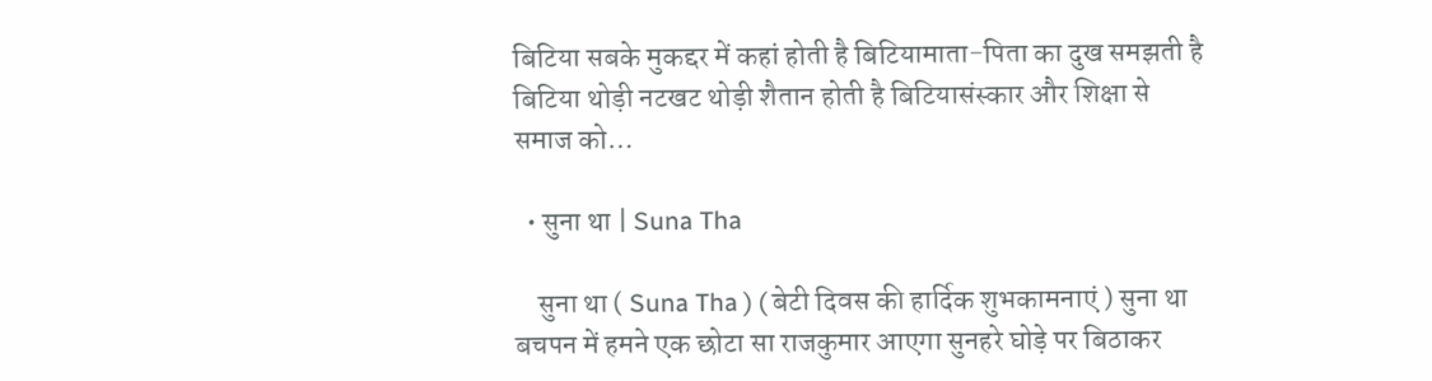बिटिया सबके मुकद्दर में कहां होती है बिटियामाता-पिता का दुख समझती है बिटिया थोड़ी नटखट थोड़ी शैतान होती है बिटियासंस्कार और शिक्षा से समाज को…

  • सुना था | Suna Tha

    सुना था ( Suna Tha ) ( बेटी दिवस की हार्दिक शुभकामनाएं ) सुना था बचपन में हमने एक छोटा सा राजकुमार आएगा सुनहरे घोड़े पर बिठाकर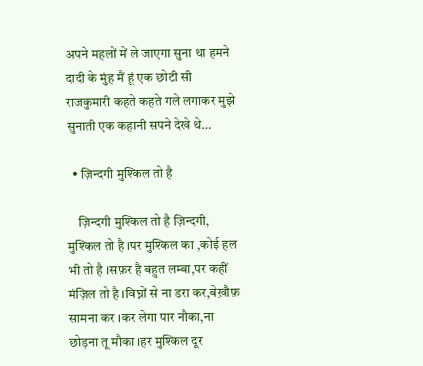अपने महलों में ले जाएगा सुना था हमने दादी के मुंह मैं हूं एक छोटी सी राजकुमारी कहते कहते गले लगाकर मुझे सुनाती एक कहानी सपने देखे थे…

  • ज़िन्दगी मुश्किल तो है

    ज़िन्दगी मुश्किल तो है ज़िन्दगी, मुश्किल तो है ।पर मुश्किल का ,कोई हल भी तो है ।सफ़र है बहुत लम्बा,पर कहीं मंज़िल तो है ।विघ्नों से ना डरा कर,बेख़ौफ़ सामना कर ।कर लेगा पार नौका,ना छोड़ना तू मौका ।हर मुश्किल दूर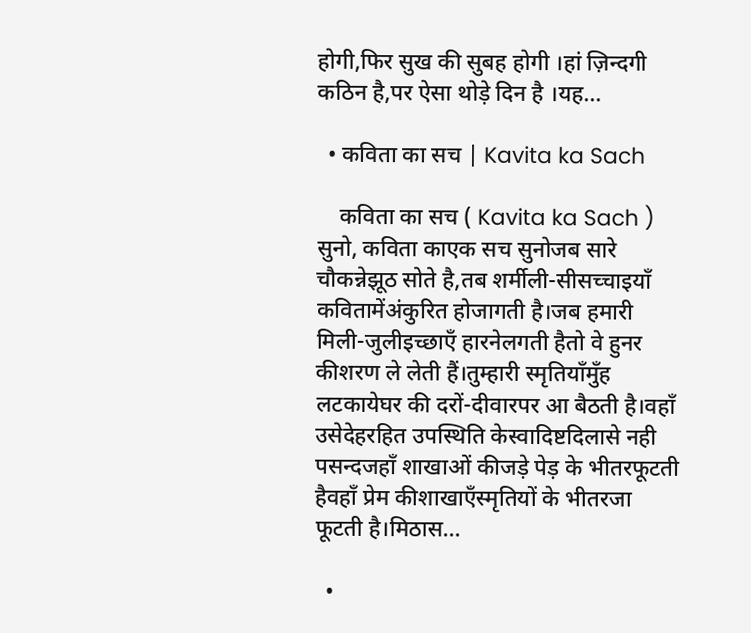होगी,फिर सुख की सुबह होगी ।हां ज़िन्दगी कठिन है,पर ऐसा थोड़े दिन है ।यह…

  • कविता का सच | Kavita ka Sach

    कविता का सच ( Kavita ka Sach ) सुनो, कविता काएक सच सुनोजब सारे चौकन्नेझूठ सोते है,तब शर्मीली-सीसच्चाइयाँ कवितामेंअंकुरित होजागती है।जब हमारी मिली-जुलीइच्छाएँ हारनेलगती हैतो वे हुनर कीशरण ले लेती हैं।तुम्हारी स्मृतियाँमुँह लटकायेघर की दरों-दीवारपर आ बैठती है।वहाँ उसेदेहरहित उपस्थिति केस्वादिष्टदिलासे नही पसन्दजहाँ शाखाओं कीजड़े पेड़ के भीतरफूटती हैवहाँ प्रेम कीशाखाएँस्मृतियों के भीतरजा फूटती है।मिठास…

  •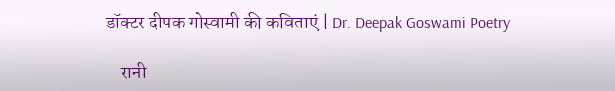डॉक्टर दीपक गोस्वामी की कविताएं | Dr. Deepak Goswami Poetry

    रानी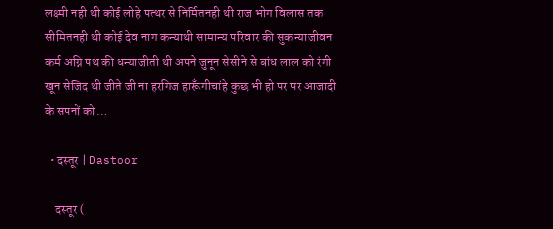लक्ष्मी नही थी कोई लोहे पत्थर से निर्मितनही थी राज भोग विलास तक सीमितनही थी कोई देव नाग कन्याथी सामान्य परिवार की सुकन्याजीवन कर्म अग्नि पथ की धन्याजीती थी अपने जुनून सेसीने से बांध लाल को रंगी खून सेजिद थी जीते जी ना हरगिज हारूँगीचांहे कुछ भी हो पर पर आजादी के सपनों को…

  • दस्तूर | Dastoor

    दस्तूर (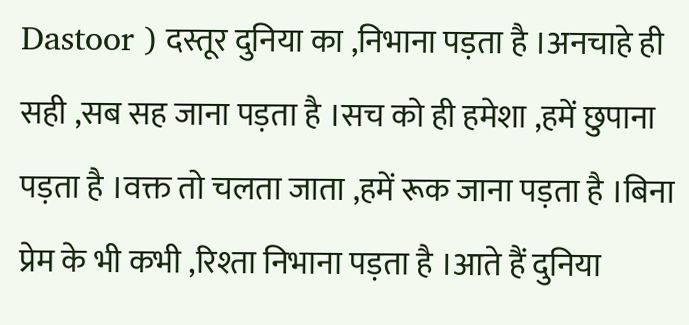Dastoor ) दस्तूर दुनिया का ,निभाना पड़ता है ।अनचाहे ही सही ,सब सह जाना पड़ता है ।सच को ही हमेशा ,हमें छुपाना पड़ता है ।वक्त तो चलता जाता ,हमें रूक जाना पड़ता है ।बिना प्रेम के भी कभी ,रिश्ता निभाना पड़ता है ।आते हैं दुनिया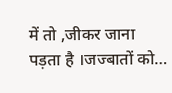में तो ,जीकर जाना पड़ता है ।जज्बातों को…